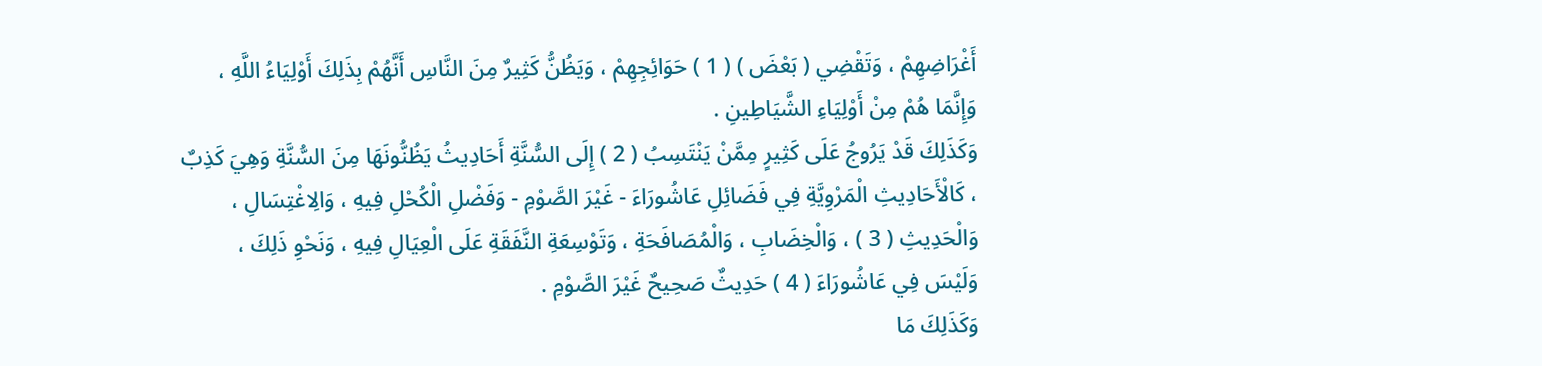أَغْرَاضِهِمْ ، وَتَقْضِي ( بَعْضَ ) ( 1 ) حَوَائِجِهِمْ ، وَيَظُنُّ كَثِيرٌ مِنَ النَّاسِ أَنَّهُمْ بِذَلِكَ أَوْلِيَاءُ اللَّهِ ، وَإِنَّمَا هُمْ مِنْ أَوْلِيَاءِ الشَّيَاطِينِ .
وَكَذَلِكَ قَدْ يَرُوجُ عَلَى كَثِيرٍ مِمَّنْ يَنْتَسِبُ ( 2 ) إِلَى السُّنَّةِ أَحَادِيثُ يَظُنُّونَهَا مِنَ السُّنَّةِ وَهِيَ كَذِبٌ ، كَالْأَحَادِيثِ الْمَرْوِيَّةِ فِي فَضَائِلِ عَاشُورَاءَ - غَيْرَ الصَّوْمِ - وَفَضْلِ الْكُحْلِ فِيهِ ، وَالِاغْتِسَالِ ، وَالْحَدِيثِ ( 3 ) ، وَالْخِضَابِ ، وَالْمُصَافَحَةِ ، وَتَوْسِعَةِ النَّفَقَةِ عَلَى الْعِيَالِ فِيهِ ، وَنَحْوِ ذَلِكَ ، وَلَيْسَ فِي عَاشُورَاءَ ( 4 ) حَدِيثٌ صَحِيحٌ غَيْرَ الصَّوْمِ .
وَكَذَلِكَ مَا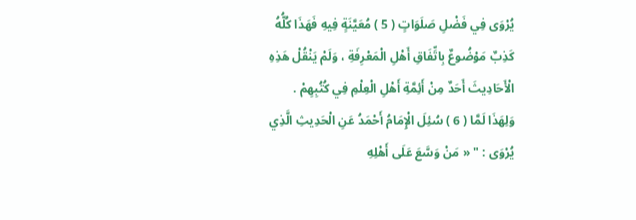يُرْوَى فِي فَضْلِ صَلَوَاتٍ ( 5 ) مُعَيَّنَةٍ فِيهِ فَهَذَا كُلُّهُ كَذِبٌ مَوْضُوعٌ بِاتِّفَاقِ أَهْلِ الْمَعْرِفَةِ ، وَلَمْ يَنْقُلْ هَذِهِ الْأَحَادِيثَ أَحَدٌ مِنْ أَئِمَّةِ أَهْلِ الْعِلْمِ فِي كُتُبِهِمْ .
وَلِهَذَا لَمَّا ( 6 ) سُئِلَ الْإِمَامُ أَحْمَدُ عَنِ الْحَدِيثِ الَّذِي يُرْوَى : " « مَنْ وَسَّعَ عَلَى أَهْلِهِ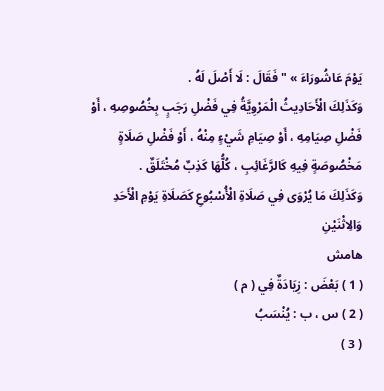يَوْمَ عَاشُورَاءَ » " فَقَالَ : لَا أَصْلَ لَهُ .
وَكَذَلِكَ الْأَحَادِيثُ الْمَرْوِيَّةُ فِي فَضْلِ رَجَبٍ بِخُصُوصِهِ ، أَوْ فَضْلِ صِيَامِهِ ، أَوْ صِيَامِ شَيْءٍ مِنْهُ ، أَوْ فَضْلِ صَلَاةٍ مَخْصُوصَةٍ فِيهِ كَالرَّغَائِبِ ، كُلُّهَا كَذِبٌ مُخْتَلَقٌ .
وَكَذَلِكَ مَا يُرْوَى فِي صَلَاةِ الْأُسْبُوعِ كَصَلَاةِ يَوْمِ الْأَحَدِ وَالِاثْنَيْنِ
هامش
( 1 ) بَعْضَ : زِيَادَةٌ فِي ( م )
( 2 ) س ، ب : يُنْسَبُ
( 3 )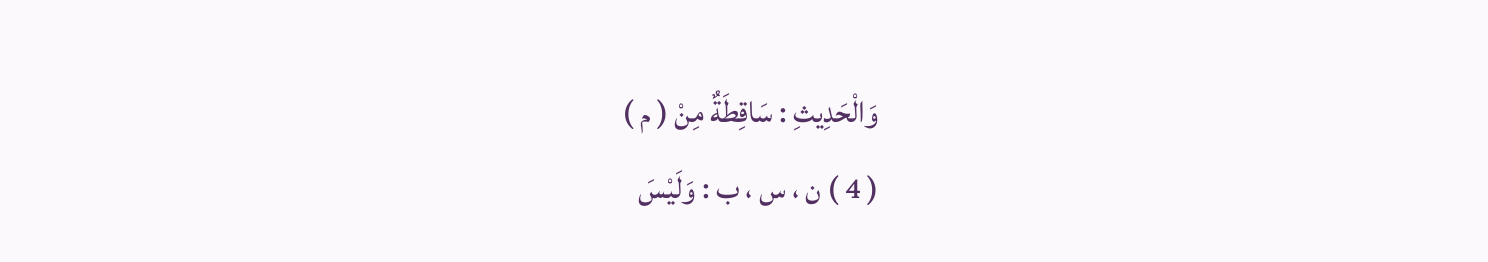وَالْحَدِيثِ : سَاقِطَةٌ مِنْ ( م )
( 4 ) ن ، س ، ب : وَلَيْسَ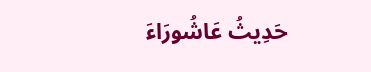حَدِيثُ عَاشُورَاءَ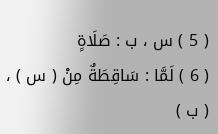( 5 ) س ، ب : صَلَاةٍ
( 6 ) لَمَّا : سَاقِطَةٌ مِنْ ( س ) ، ( ب )